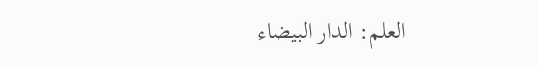العلم: الدار البيضاء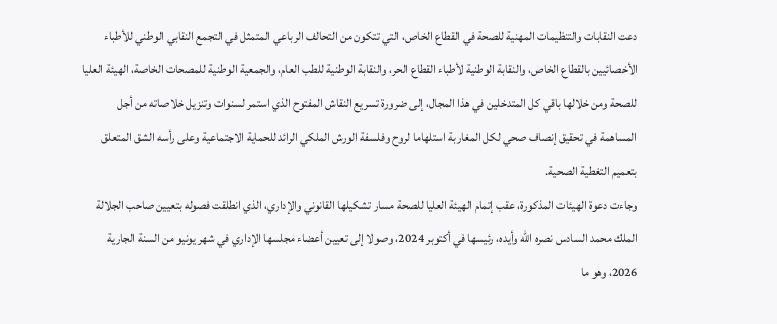دعت النقابات والتنظيمات المهنية للصحة في القطاع الخاص، التي تتكون من التحالف الرباعي المتمثل في التجمع النقابي الوطني للأطباء الأخصائيين بالقطاع الخاص، والنقابة الوطنية لأطباء القطاع الحر، والنقابة الوطنية للطب العام، والجمعية الوطنية للمصحات الخاصة، الهيئة العليا للصحة ومن خلالها باقي كل المتدخلين في هذا المجال، إلى ضرورة تسريع النقاش المفتوح الذي استمر لسنوات وتنزيل خلاصاته من أجل المساهمة في تحقيق إنصاف صحي لكل المغاربة استلهاما لروح وفلسفة الورش الملكي الرائد للحماية الاجتماعية وعلى رأسه الشق المتعلق بتعميم التغطية الصحية.
وجاءت دعوة الهيئات المذكورة، عقب إتمام الهيئة العليا للصحة مسار تشكيلها القانوني والإداري، الذي انطلقت فصوله بتعيين صاحب الجلالة الملك محمد السادس نصره الله وأيده، رئيسها في أكتوبر 2024، وصولا إلى تعيين أعضاء مجلسها الإداري في شهر يونيو من السنة الجارية 2026، وهو ما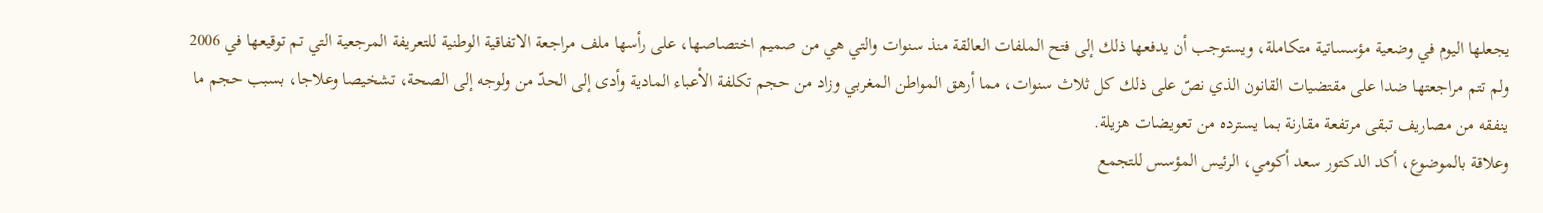يجعلها اليوم في وضعية مؤسساتية متكاملة، ويستوجب أن يدفعها ذلك إلى فتح الملفات العالقة منذ سنوات والتي هي من صميم اختصاصها، على رأسها ملف مراجعة الاتفاقية الوطنية للتعريفة المرجعية التي تم توقيعها في 2006 ولم تتم مراجعتها ضدا على مقتضيات القانون الذي نصّ على ذلك كل ثلاث سنوات، مما أرهق المواطن المغربي وزاد من حجم تكلفة الأعباء المادية وأدى إلى الحدّ من ولوجه إلى الصحة، تشخيصا وعلاجا، بسبب حجم ما ينفقه من مصاريف تبقى مرتفعة مقارنة بما يسترده من تعويضات هزيلة.
وعلاقة بالموضوع، أكد الدكتور سعد أكومي، الرئيس المؤسس للتجمع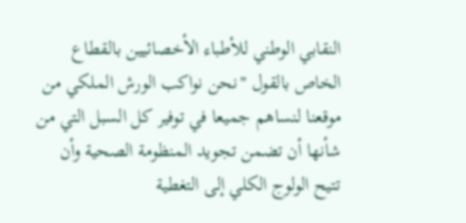النقابي الوطني للأطباء الأخصائيين بالقطاع الخاص بالقول "نحن نواكب الورش الملكي من موقعنا لنساهم جميعا في توفير كل السبل التي من شأنها أن تضمن تجويد المنظومة الصحية وأن تتيح الولوج الكلي إلى التغطية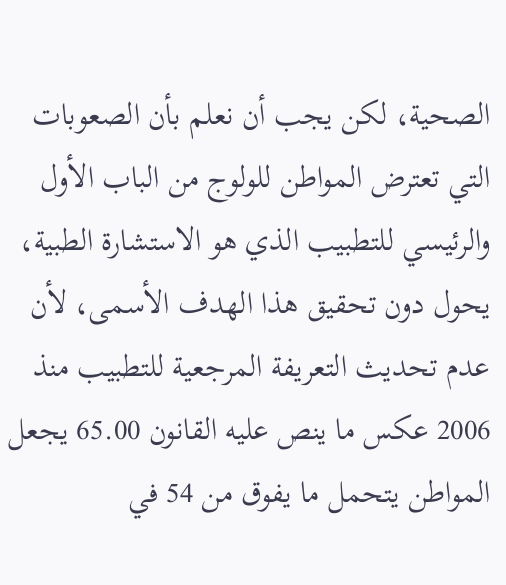الصحية، لكن يجب أن نعلم بأن الصعوبات التي تعترض المواطن للولوج من الباب الأول والرئيسي للتطبيب الذي هو الاستشارة الطبية، يحول دون تحقيق هذا الهدف الأسمى، لأن عدم تحديث التعريفة المرجعية للتطبيب منذ 2006 عكس ما ينص عليه القانون 65.00 يجعل المواطن يتحمل ما يفوق من 54 في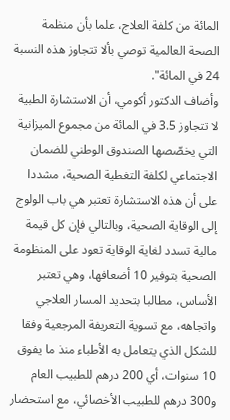المائة من كلفة العلاج، علما بأن منظمة الصحة العالمية توصي بألا تتجاوز هذه النسبة 24 في المائة".
وأضاف الدكتور أكومي، أن الاستشارة الطبية لا تتجاوز 3.5 في المائة من مجموع الميزانية التي يخصّصها الصندوق الوطني للضمان الاجتماعي لكلفة التغطية الصحية، مشددا على أن هذه الاستشارة تعتبر هي باب الولوج إلى الوقاية الصحية، وبالتالي فإن كل قيمة مالية تسدد لغاية الوقاية تعود على المنظومة الصحية بتوفير 10 أضعافها، وهي تعتبر الأساس، مطالبا بتحديد المسار العلاجي واتجاهه، مع تسوية التعريفة المرجعية وفقا للشكل الذي يتعامل به الأطباء منذ ما يفوق 10 سنوات، أي 200 درهم للطبيب العام و300 درهم للطبيب الأخصائي، مع استحضار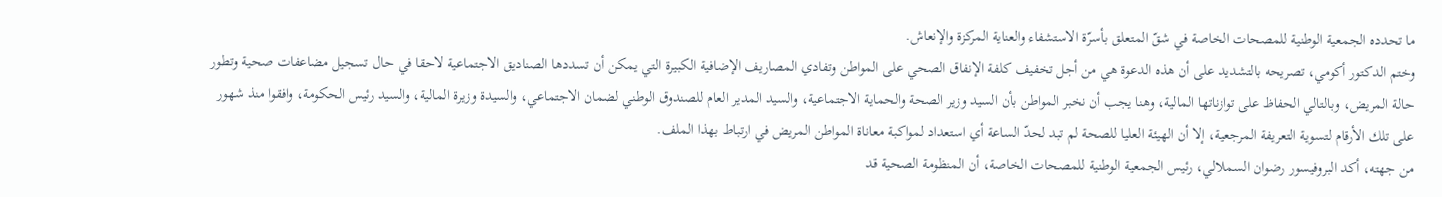ما تحدده الجمعية الوطنية للمصحات الخاصة في شقّ المتعلق بأسرّة الاستشفاء والعناية المركزة والإنعاش.
وختم الدكتور أكومي، تصريحه بالتشديد على أن هذه الدعوة هي من أجل تخفيف كلفة الإنفاق الصحي على المواطن وتفادي المصاريف الإضافية الكبيرة التي يمكن أن تسددها الصناديق الاجتماعية لاحقا في حال تسجيل مضاعفات صحية وتطور حالة المريض، وبالتالي الحفاظ على توازناتها المالية، وهنا يجب أن نخبر المواطن بأن السيد وزير الصحة والحماية الاجتماعية، والسيد المدير العام للصندوق الوطني لضمان الاجتماعي، والسيدة وزيرة المالية، والسيد رئيس الحكومة، وافقوا منذ شهور على تلك الأرقام لتسوية التعريفة المرجعية، إلا أن الهيئة العليا للصحة لم تبد لحدّ الساعة أي استعداد لمواكبة معاناة المواطن المريض في ارتباط بهذا الملف.
من جهته، أكد البروفيسور رضوان السملالي، رئيس الجمعية الوطنية للمصحات الخاصة، أن المنظومة الصحية قد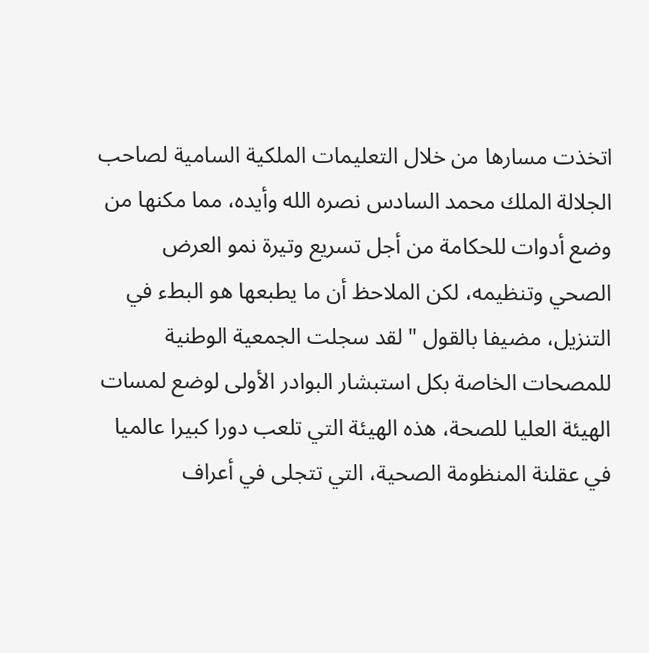اتخذت مسارها من خلال التعليمات الملكية السامية لصاحب الجلالة الملك محمد السادس نصره الله وأيده، مما مكنها من وضع أدوات للحكامة من أجل تسريع وتيرة نمو العرض الصحي وتنظيمه، لكن الملاحظ أن ما يطبعها هو البطء في التنزيل، مضيفا بالقول "لقد سجلت الجمعية الوطنية للمصحات الخاصة بكل استبشار البوادر الأولى لوضع لمسات الهيئة العليا للصحة، هذه الهيئة التي تلعب دورا كبيرا عالميا في عقلنة المنظومة الصحية، التي تتجلى في أعراف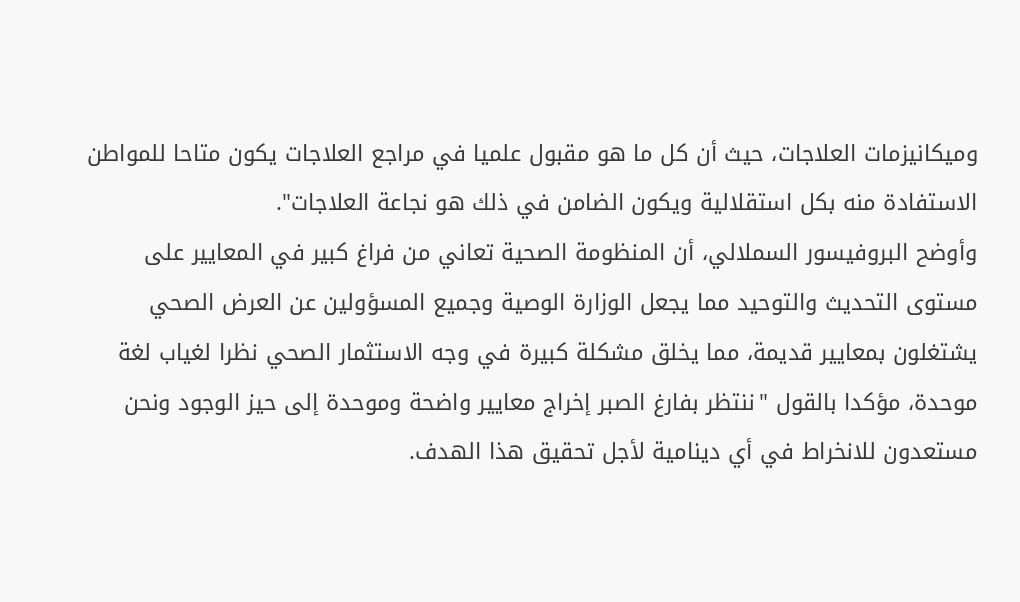وميكانيزمات العلاجات، حيث أن كل ما هو مقبول علميا في مراجع العلاجات يكون متاحا للمواطن الاستفادة منه بكل استقلالية ويكون الضامن في ذلك هو نجاعة العلاجات".
وأوضح البروفيسور السملالي، أن المنظومة الصحية تعاني من فراغ كبير في المعايير على مستوى التحديث والتوحيد مما يجعل الوزارة الوصية وجميع المسؤولين عن العرض الصحي يشتغلون بمعايير قديمة، مما يخلق مشكلة كبيرة في وجه الاستثمار الصحي نظرا لغياب لغة موحدة، مؤكدا بالقول "ننتظر بفارغ الصبر إخراج معايير واضحة وموحدة إلى حيز الوجود ونحن مستعدون للانخراط في أي دينامية لأجل تحقيق هذا الهدف.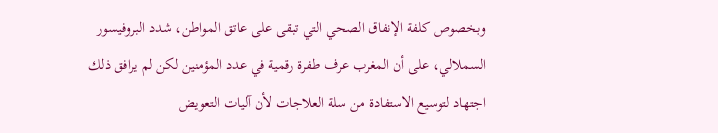وبخصوص كلفة الإنفاق الصحي التي تبقى على عاتق المواطن، شدد البروفيسور السملالي، على أن المغرب عرف طفرة رقمية في عدد المؤمنين لكن لم يرافق ذلك اجتهاد لتوسيع الاستفادة من سلة العلاجات لأن آليات التعويض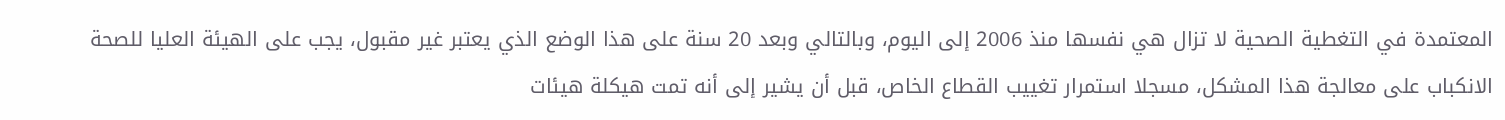المعتمدة في التغطية الصحية لا تزال هي نفسها منذ 2006 إلى اليوم، وبالتالي وبعد 20 سنة على هذا الوضع الذي يعتبر غير مقبول، يجب على الهيئة العليا للصحة الانكباب على معالجة هذا المشكل، مسجلا استمرار تغييب القطاع الخاص، قبل أن يشير إلى أنه تمت هيكلة هيئات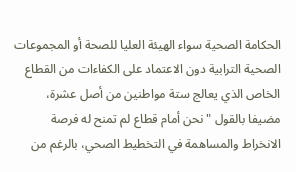الحكامة الصحية سواء الهيئة العليا للصحة أو المجموعات الصحية الترابية دون الاعتماد على الكفاءات من القطاع الخاص الذي يعالج ستة مواطنين من أصل عشرة، مضيفا بالقول "نحن أمام قطاع لم تمنح له فرصة الانخراط والمساهمة في التخطيط الصحي، بالرغم من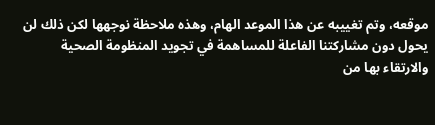موقعه، وتم تغييبه عن هذا الموعد الهام، وهذه ملاحظة نوجهها لكن ذلك لن يحول دون مشاركتنا الفاعلة للمساهمة في تجويد المنظومة الصحية والارتقاء بها من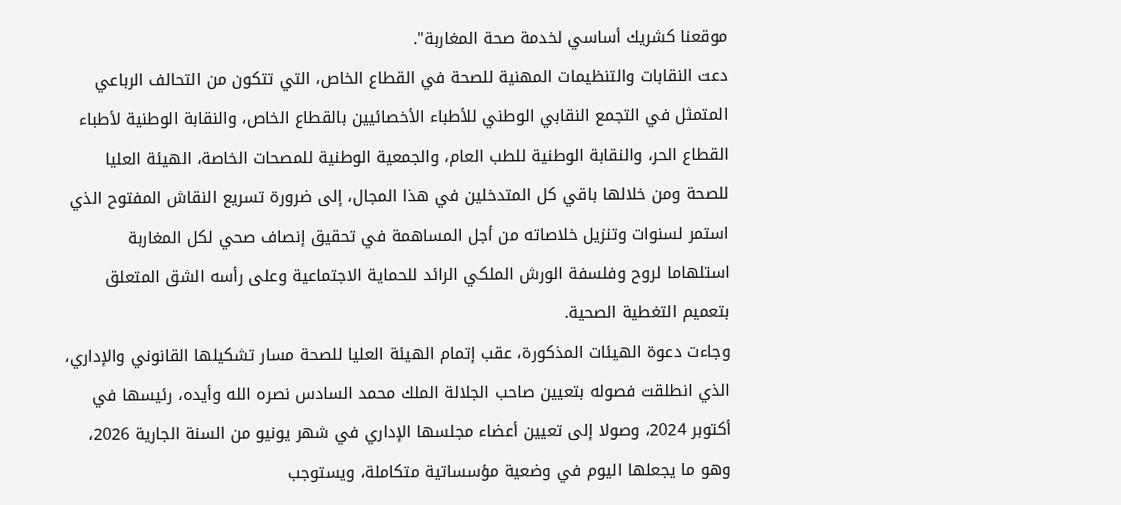موقعنا كشريك أساسي لخدمة صحة المغاربة".
دعت النقابات والتنظيمات المهنية للصحة في القطاع الخاص، التي تتكون من التحالف الرباعي المتمثل في التجمع النقابي الوطني للأطباء الأخصائيين بالقطاع الخاص، والنقابة الوطنية لأطباء القطاع الحر، والنقابة الوطنية للطب العام، والجمعية الوطنية للمصحات الخاصة، الهيئة العليا للصحة ومن خلالها باقي كل المتدخلين في هذا المجال، إلى ضرورة تسريع النقاش المفتوح الذي استمر لسنوات وتنزيل خلاصاته من أجل المساهمة في تحقيق إنصاف صحي لكل المغاربة استلهاما لروح وفلسفة الورش الملكي الرائد للحماية الاجتماعية وعلى رأسه الشق المتعلق بتعميم التغطية الصحية.
وجاءت دعوة الهيئات المذكورة، عقب إتمام الهيئة العليا للصحة مسار تشكيلها القانوني والإداري، الذي انطلقت فصوله بتعيين صاحب الجلالة الملك محمد السادس نصره الله وأيده، رئيسها في أكتوبر 2024، وصولا إلى تعيين أعضاء مجلسها الإداري في شهر يونيو من السنة الجارية 2026، وهو ما يجعلها اليوم في وضعية مؤسساتية متكاملة، ويستوجب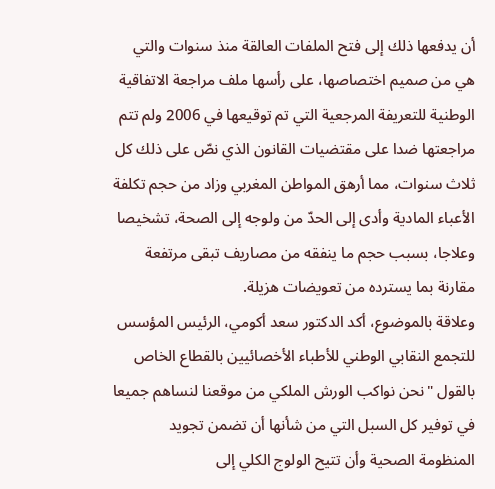أن يدفعها ذلك إلى فتح الملفات العالقة منذ سنوات والتي هي من صميم اختصاصها، على رأسها ملف مراجعة الاتفاقية الوطنية للتعريفة المرجعية التي تم توقيعها في 2006 ولم تتم مراجعتها ضدا على مقتضيات القانون الذي نصّ على ذلك كل ثلاث سنوات، مما أرهق المواطن المغربي وزاد من حجم تكلفة الأعباء المادية وأدى إلى الحدّ من ولوجه إلى الصحة، تشخيصا وعلاجا، بسبب حجم ما ينفقه من مصاريف تبقى مرتفعة مقارنة بما يسترده من تعويضات هزيلة.
وعلاقة بالموضوع، أكد الدكتور سعد أكومي، الرئيس المؤسس للتجمع النقابي الوطني للأطباء الأخصائيين بالقطاع الخاص بالقول "نحن نواكب الورش الملكي من موقعنا لنساهم جميعا في توفير كل السبل التي من شأنها أن تضمن تجويد المنظومة الصحية وأن تتيح الولوج الكلي إلى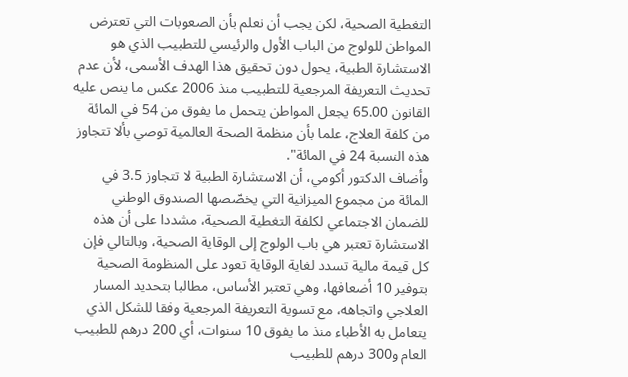التغطية الصحية، لكن يجب أن نعلم بأن الصعوبات التي تعترض المواطن للولوج من الباب الأول والرئيسي للتطبيب الذي هو الاستشارة الطبية، يحول دون تحقيق هذا الهدف الأسمى، لأن عدم تحديث التعريفة المرجعية للتطبيب منذ 2006 عكس ما ينص عليه القانون 65.00 يجعل المواطن يتحمل ما يفوق من 54 في المائة من كلفة العلاج، علما بأن منظمة الصحة العالمية توصي بألا تتجاوز هذه النسبة 24 في المائة".
وأضاف الدكتور أكومي، أن الاستشارة الطبية لا تتجاوز 3.5 في المائة من مجموع الميزانية التي يخصّصها الصندوق الوطني للضمان الاجتماعي لكلفة التغطية الصحية، مشددا على أن هذه الاستشارة تعتبر هي باب الولوج إلى الوقاية الصحية، وبالتالي فإن كل قيمة مالية تسدد لغاية الوقاية تعود على المنظومة الصحية بتوفير 10 أضعافها، وهي تعتبر الأساس، مطالبا بتحديد المسار العلاجي واتجاهه، مع تسوية التعريفة المرجعية وفقا للشكل الذي يتعامل به الأطباء منذ ما يفوق 10 سنوات، أي 200 درهم للطبيب العام و300 درهم للطبيب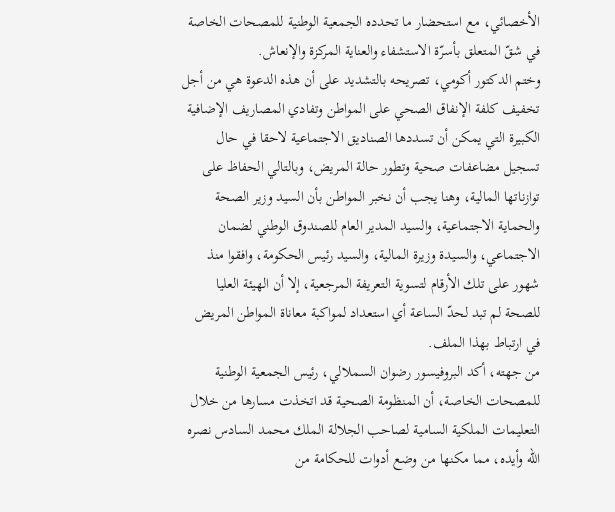الأخصائي، مع استحضار ما تحدده الجمعية الوطنية للمصحات الخاصة في شقّ المتعلق بأسرّة الاستشفاء والعناية المركزة والإنعاش.
وختم الدكتور أكومي، تصريحه بالتشديد على أن هذه الدعوة هي من أجل تخفيف كلفة الإنفاق الصحي على المواطن وتفادي المصاريف الإضافية الكبيرة التي يمكن أن تسددها الصناديق الاجتماعية لاحقا في حال تسجيل مضاعفات صحية وتطور حالة المريض، وبالتالي الحفاظ على توازناتها المالية، وهنا يجب أن نخبر المواطن بأن السيد وزير الصحة والحماية الاجتماعية، والسيد المدير العام للصندوق الوطني لضمان الاجتماعي، والسيدة وزيرة المالية، والسيد رئيس الحكومة، وافقوا منذ شهور على تلك الأرقام لتسوية التعريفة المرجعية، إلا أن الهيئة العليا للصحة لم تبد لحدّ الساعة أي استعداد لمواكبة معاناة المواطن المريض في ارتباط بهذا الملف.
من جهته، أكد البروفيسور رضوان السملالي، رئيس الجمعية الوطنية للمصحات الخاصة، أن المنظومة الصحية قد اتخذت مسارها من خلال التعليمات الملكية السامية لصاحب الجلالة الملك محمد السادس نصره الله وأيده، مما مكنها من وضع أدوات للحكامة من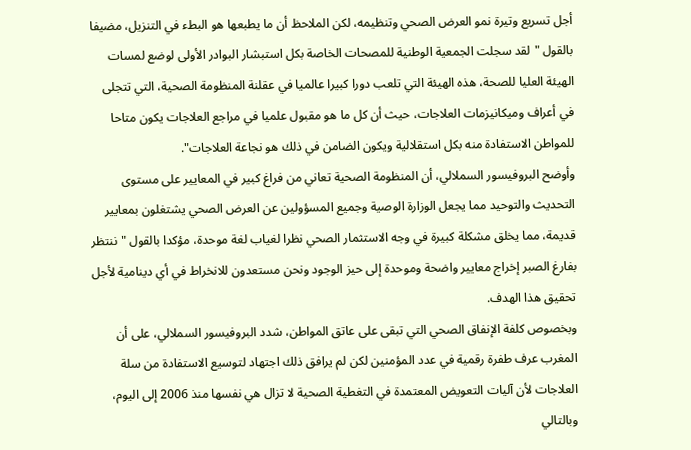أجل تسريع وتيرة نمو العرض الصحي وتنظيمه، لكن الملاحظ أن ما يطبعها هو البطء في التنزيل، مضيفا بالقول "لقد سجلت الجمعية الوطنية للمصحات الخاصة بكل استبشار البوادر الأولى لوضع لمسات الهيئة العليا للصحة، هذه الهيئة التي تلعب دورا كبيرا عالميا في عقلنة المنظومة الصحية، التي تتجلى في أعراف وميكانيزمات العلاجات، حيث أن كل ما هو مقبول علميا في مراجع العلاجات يكون متاحا للمواطن الاستفادة منه بكل استقلالية ويكون الضامن في ذلك هو نجاعة العلاجات".
وأوضح البروفيسور السملالي، أن المنظومة الصحية تعاني من فراغ كبير في المعايير على مستوى التحديث والتوحيد مما يجعل الوزارة الوصية وجميع المسؤولين عن العرض الصحي يشتغلون بمعايير قديمة، مما يخلق مشكلة كبيرة في وجه الاستثمار الصحي نظرا لغياب لغة موحدة، مؤكدا بالقول "ننتظر بفارغ الصبر إخراج معايير واضحة وموحدة إلى حيز الوجود ونحن مستعدون للانخراط في أي دينامية لأجل تحقيق هذا الهدف.
وبخصوص كلفة الإنفاق الصحي التي تبقى على عاتق المواطن، شدد البروفيسور السملالي، على أن المغرب عرف طفرة رقمية في عدد المؤمنين لكن لم يرافق ذلك اجتهاد لتوسيع الاستفادة من سلة العلاجات لأن آليات التعويض المعتمدة في التغطية الصحية لا تزال هي نفسها منذ 2006 إلى اليوم، وبالتالي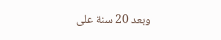وبعد 20 سنة على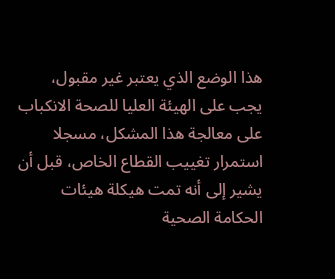هذا الوضع الذي يعتبر غير مقبول، يجب على الهيئة العليا للصحة الانكباب على معالجة هذا المشكل، مسجلا استمرار تغييب القطاع الخاص، قبل أن يشير إلى أنه تمت هيكلة هيئات الحكامة الصحية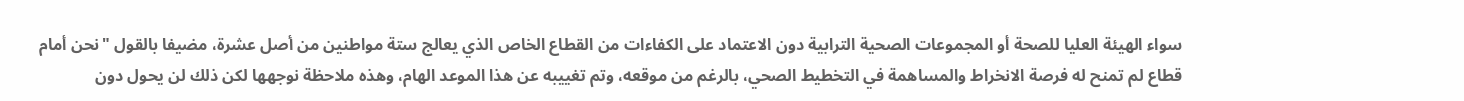سواء الهيئة العليا للصحة أو المجموعات الصحية الترابية دون الاعتماد على الكفاءات من القطاع الخاص الذي يعالج ستة مواطنين من أصل عشرة، مضيفا بالقول "نحن أمام قطاع لم تمنح له فرصة الانخراط والمساهمة في التخطيط الصحي، بالرغم من موقعه، وتم تغييبه عن هذا الموعد الهام، وهذه ملاحظة نوجهها لكن ذلك لن يحول دون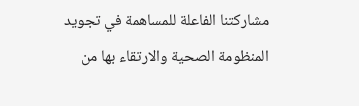مشاركتنا الفاعلة للمساهمة في تجويد المنظومة الصحية والارتقاء بها من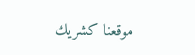موقعنا كشريك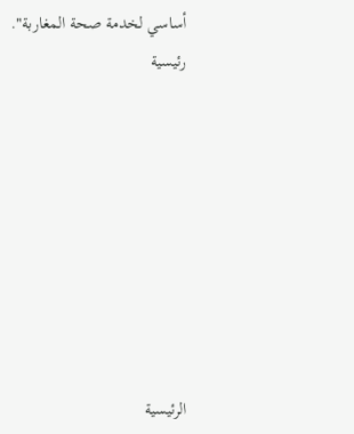أساسي لخدمة صحة المغاربة".
رئيسية








الرئيسية